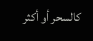كالسحر أو أكثر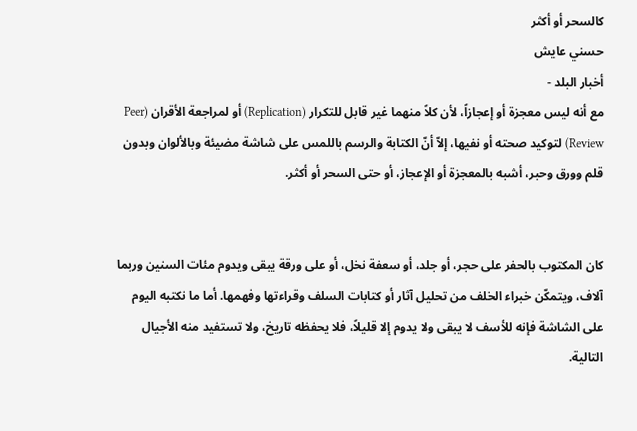كالسحر أو أكثر
حسني عايش
أخبار البلد -
مع أنه ليس معجزة أو إعجازاً، لأن كلاً منهما غير قابل للتكرار (Replication) أو لمراجعة الأقران (Peer Review) لتوكيد صحته أو نفيها، إلاّ أنّ الكتابة والرسم باللمس على شاشة مضيئة وبالألوان وبدون قلم وورق وحبر، أشبه بالمعجزة أو الإعجاز، أو حتى السحر أو أكثر.


كان المكتوب بالحفر على حجر، أو جلد، أو سعفة نخل، أو على ورقة يبقى ويدوم مئات السنين وربما آلاف، ويتمكّن خبراء الخلف من تحليل آثار أو كتابات السلف وقراءتها وفهمها. أما ما نكتبه اليوم على الشاشة فإنه للأسف لا يبقى ولا يدوم إلا قليلاً، فلا يحفظه تاريخ، ولا تستفيد منه الأجيال التالية.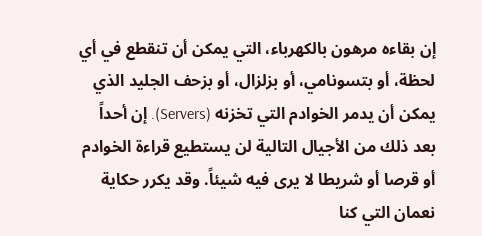إن بقاءه مرهون بالكهرباء، التي يمكن أن تنقطع في أي لحظة، أو بتسونامي، أو بزلزال، أو بزحف الجليد الذي يمكن أن يدمر الخوادم التي تخزنه (Servers). إن أحداً بعد ذلك من الأجيال التالية لن يستطيع قراءة الخوادم أو قرصا أو شريطا لا يرى فيه شيئاً. وقد يكرر حكاية نعمان التي كنا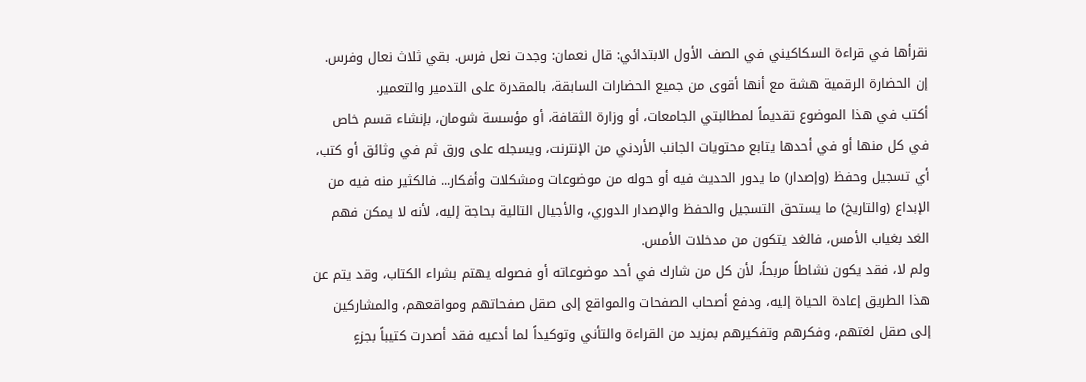نقرأها في قراءة السكاكيني في الصف الأول الابتدائي: قال نعمان: وجدت نعل فرس. بقي ثلاث نعال وفرس. إن الحضارة الرقمية هشة مع أنها أقوى من جميع الحضارات السابقة، بالمقدرة على التدمير والتعمير.
أكتب في هذا الموضوع تقديماً لمطالبتي الجامعات، أو وزارة الثقافة، أو مؤسسة شومان، بإنشاء قسم خاص في كل منها أو في أحدها يتابع محتويات الجانب الأردني من الإنترنت، ويسجله على ورق ثم في وثائق أو كتب، أي تسجيل وحفظ (وإصدار) ما يدور الحديث فيه أو حوله من موضوعات ومشكلات وأفكار... فالكثير منه فيه من الإبداع (والتاريخ) ما يستحق التسجيل والحفظ والإصدار الدوري، والأجيال التالية بحاجة إليه، لأنه لا يمكن فهم الغد بغياب الأمس، فالغد يتكون من مدخلات الأمس.
ولم لا، فقد يكون نشاطاً مربحاً، لأن كل من شارك في أحد موضوعاته أو فصوله يهتم بشراء الكتاب، وقد يتم عن هذا الطريق إعادة الحياة إليه، ودفع أصحاب الصفحات والمواقع إلى صقل صفحاتهم ومواقعهم، والمشاركين إلى صقل لغتهم، وفكرهم وتفكيرهم بمزيد من القراءة والتأني وتوكيداً لما أدعيه فقد أصدرت كتيباً بجزءٍ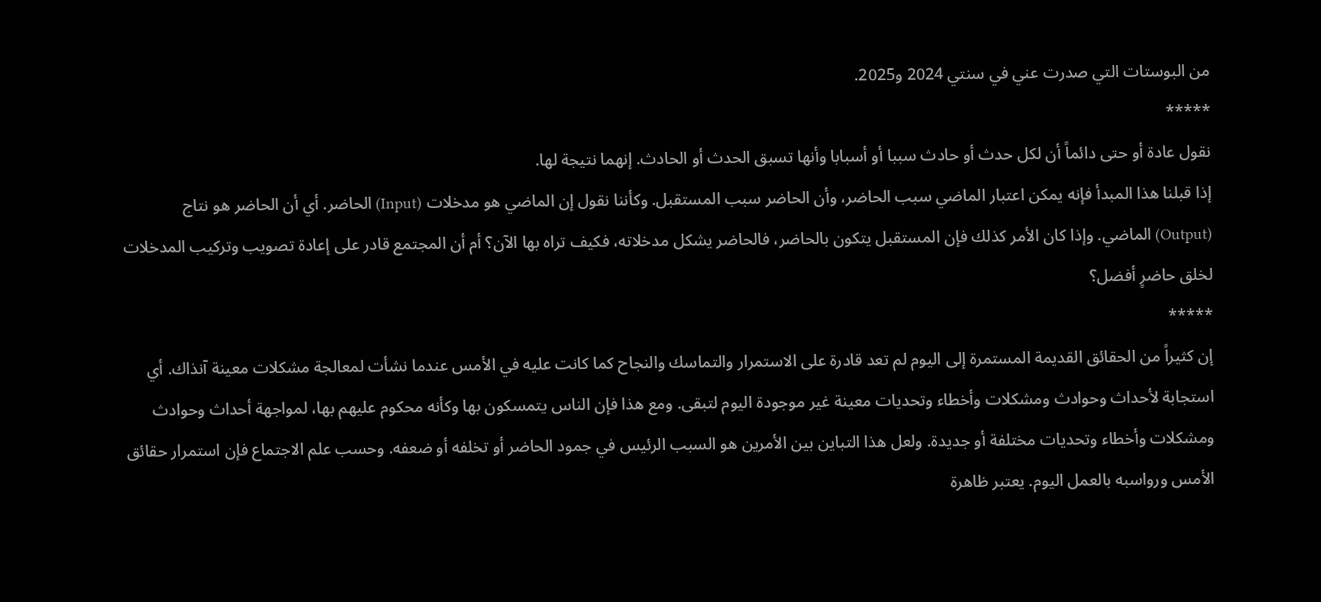من البوستات التي صدرت عني في سنتي 2024 و2025.
*****
نقول عادة أو حتى دائماً أن لكل حدث أو حادث سببا أو أسبابا وأنها تسبق الحدث أو الحادث. إنهما نتيجة لها.
إذا قبلنا هذا المبدأ فإنه يمكن اعتبار الماضي سبب الحاضر، وأن الحاضر سبب المستقبل. وكأننا نقول إن الماضي هو مدخلات (Input) الحاضر. أي أن الحاضر هو نتاج (Output) الماضي. وإذا كان الأمر كذلك فإن المستقبل يتكون بالحاضر، فالحاضر يشكل مدخلاته، فكيف تراه بها الآن؟ أم أن المجتمع قادر على إعادة تصويب وتركيب المدخلات لخلق حاضرٍ أفضل؟
*****
إن كثيراً من الحقائق القديمة المستمرة إلى اليوم لم تعد قادرة على الاستمرار والتماسك والنجاح كما كانت عليه في الأمس عندما نشأت لمعالجة مشكلات معينة آنذاك. أي استجابة لأحداث وحوادث ومشكلات وأخطاء وتحديات معينة غير موجودة اليوم لتبقى. ومع هذا فإن الناس يتمسكون بها وكأنه محكوم عليهم بها، لمواجهة أحداث وحوادث ومشكلات وأخطاء وتحديات مختلفة أو جديدة. ولعل هذا التباين بين الأمرين هو السبب الرئيس في جمود الحاضر أو تخلفه أو ضعفه. وحسب علم الاجتماع فإن استمرار حقائق الأمس ورواسبه بالعمل اليوم. يعتبر ظاهرة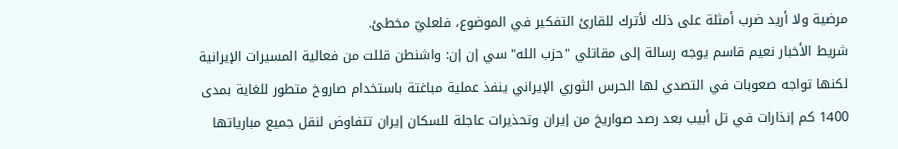مرضية ولا أريد ضرب أمثلة على ذلك لأترك للقارئ التفكير في الموضوع، فلعليّ مخطئ.
شريط الأخبار نعيم قاسم يوجه رسالة إلى مقاتلي "حزب الله" سي إن إن: واشنطن قللت من فعالية المسيرات الإيرانية لكنها تواجه صعوبات في التصدي لها الحرس الثوري الإيراني ينفذ عملية مباغتة باستخدام صاروخ متطور للغاية بمدى 1400 كم إنذارات في تل أبيب بعد رصد صواريخ من إيران وتحذيرات عاجلة للسكان إيران تتفاوض لنقل جميع مبارياتها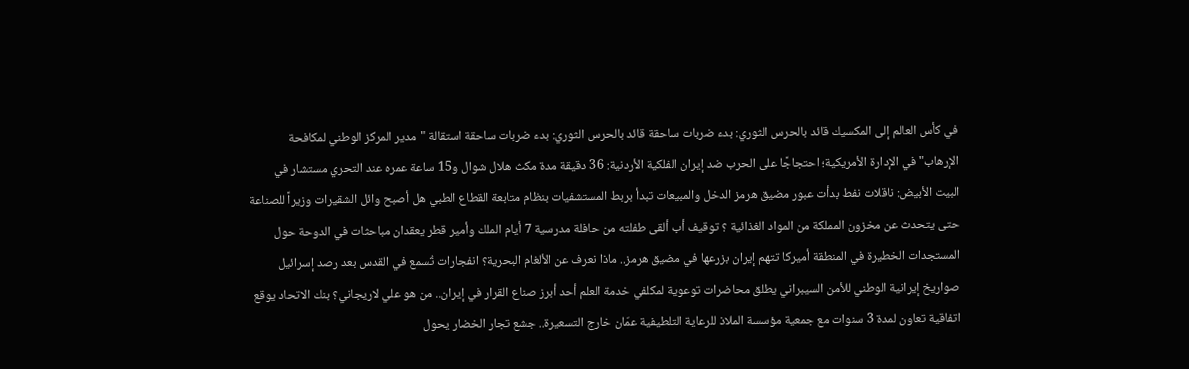في كأس العالم إلى المكسيك قائد بالحرس الثوري: بدء ضربات ساحقة قائد بالحرس الثوري: بدء ضربات ساحقة استقالة "مدير المركز الوطني لمكافحة الإرهاب" في الإدارة الأمريكية؛ احتجاجًا على الحرب ضد إيران الفلكية الأردنية: 36 دقيقة مدة مكث هلال شوال و15 ساعة عمره عند التحري مستشار في البيت الأبيض: ناقلات نفط بدأت عبور مضيق هرمز الدخل والمبيعات تبدأ بربط المستشفيات بنظام متابعة القطاع الطبي هل أصبح وائل الشقيرات وزيراً للصناعة حتى يتحدث عن مخزون المملكة من المواد الغذائية ؟ توقيف أب ألقى طفلته من حافلة مدرسية 7 أيام الملك وأمير قطر يعقدان مباحثات في الدوحة حول المستجدات الخطيرة في المنطقة أميركا تتهم إيران بزرعها في مضيق هرمز.. ماذا نعرف عن الألغام البحرية؟ انفجارات تُسمع في القدس بعد رصد إسرائيل صواريخ إيرانية الوطني للأمن السيبراني يطلق محاضرات توعوية لمكلفي خدمة العلم أحد أبرز صناع القرار في إيران.. من هو علي لاريجاني؟ بنك الاتحاد يوقع اتفاقية تعاون لمدة 3 سنوات مع جمعية مؤسسة الملاذ للرعاية التلطيفية عمّان خارج التسعيرة.. جشع تجار الخضار يحول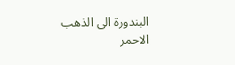البندورة الى الذهب الاحمر